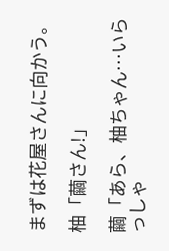まずは花屋さんに向かう。

柚「繭さん!」

繭「あら、柚ちゃん…いらっしゃ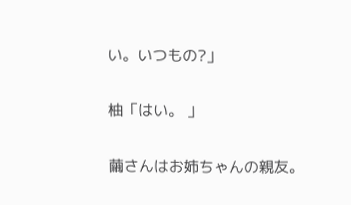い。いつもの?」


柚「はい。 」


繭さんはお姉ちゃんの親友。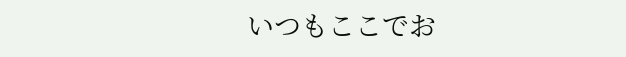いつもここでお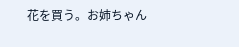花を買う。お姉ちゃん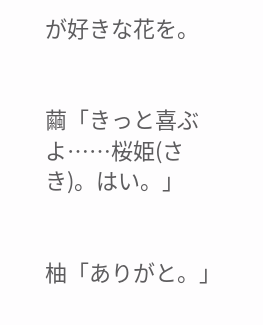が好きな花を。


繭「きっと喜ぶよ……桜姫(さき)。はい。」


柚「ありがと。」